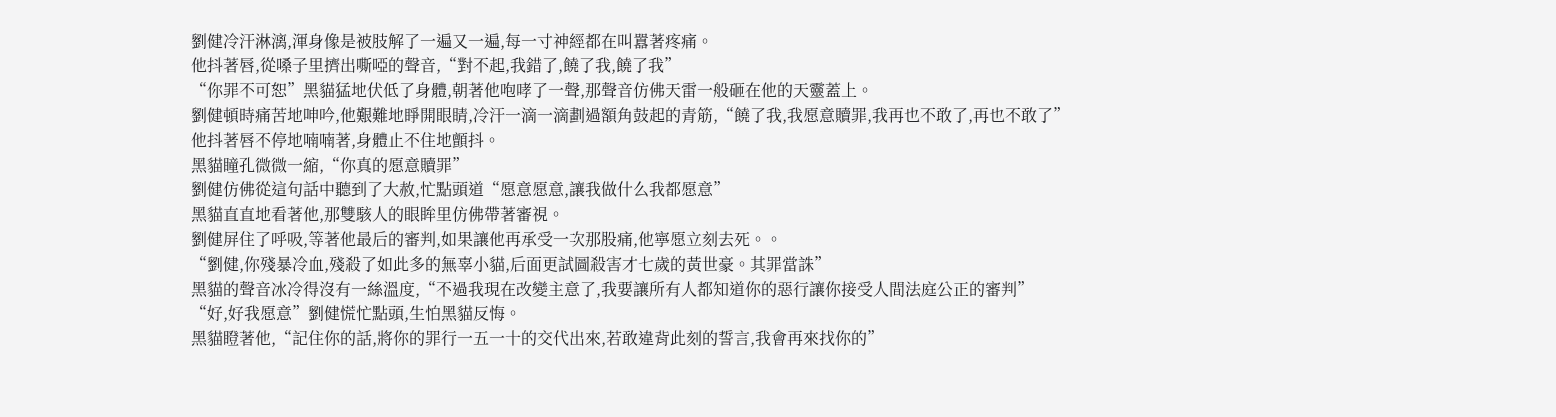劉健冷汗淋漓,渾身像是被肢解了一遍又一遍,每一寸神經都在叫囂著疼痛。
他抖著唇,從嗓子里擠出嘶啞的聲音,“對不起,我錯了,饒了我,饒了我”
“你罪不可恕”黑貓猛地伏低了身體,朝著他咆哮了一聲,那聲音仿佛天雷一般砸在他的天靈蓋上。
劉健頓時痛苦地呻吟,他艱難地睜開眼睛,冷汗一滴一滴劃過額角鼓起的青筋,“饒了我,我愿意贖罪,我再也不敢了,再也不敢了”
他抖著唇不停地喃喃著,身體止不住地顫抖。
黑貓瞳孔微微一縮,“你真的愿意贖罪”
劉健仿佛從這句話中聽到了大赦,忙點頭道“愿意愿意,讓我做什么我都愿意”
黑貓直直地看著他,那雙駭人的眼眸里仿佛帶著審視。
劉健屏住了呼吸,等著他最后的審判,如果讓他再承受一次那股痛,他寧愿立刻去死。。
“劉健,你殘暴冷血,殘殺了如此多的無辜小貓,后面更試圖殺害才七歲的黃世豪。其罪當誅”
黑貓的聲音冰冷得沒有一絲溫度,“不過我現在改變主意了,我要讓所有人都知道你的惡行讓你接受人間法庭公正的審判”
“好,好我愿意”劉健慌忙點頭,生怕黑貓反悔。
黑貓瞪著他,“記住你的話,將你的罪行一五一十的交代出來,若敢違背此刻的誓言,我會再來找你的”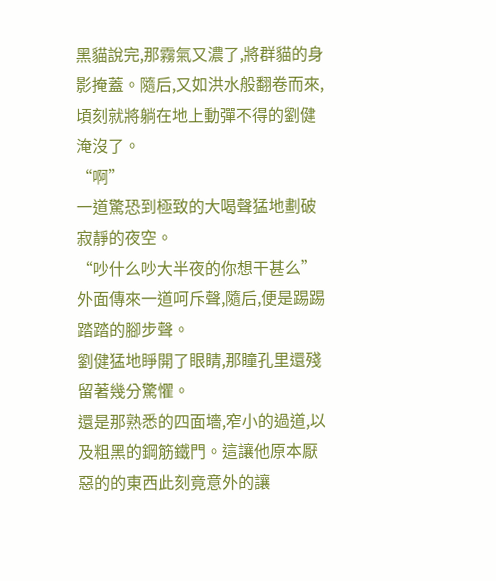黑貓說完,那霧氣又濃了,將群貓的身影掩蓋。隨后,又如洪水般翻卷而來,頃刻就將躺在地上動彈不得的劉健淹沒了。
“啊”
一道驚恐到極致的大喝聲猛地劃破寂靜的夜空。
“吵什么吵大半夜的你想干甚么”外面傳來一道呵斥聲,隨后,便是踢踢踏踏的腳步聲。
劉健猛地睜開了眼睛,那瞳孔里還殘留著幾分驚懼。
還是那熟悉的四面墻,窄小的過道,以及粗黑的鋼筋鐵門。這讓他原本厭惡的的東西此刻竟意外的讓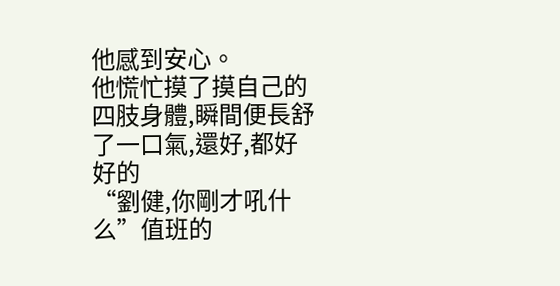他感到安心。
他慌忙摸了摸自己的四肢身體,瞬間便長舒了一口氣,還好,都好好的
“劉健,你剛才吼什么”值班的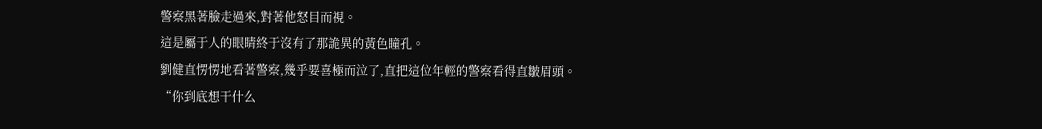警察黑著臉走過來,對著他怒目而視。
這是屬于人的眼睛終于沒有了那詭異的黃色瞳孔。
劉健直愣愣地看著警察,幾乎要喜極而泣了,直把這位年輕的警察看得直皺眉頭。
“你到底想干什么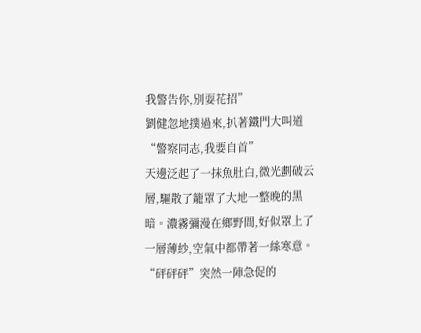我警告你,別耍花招”
劉健忽地撲過來,扒著鐵門大叫道“警察同志,我要自首”
天邊泛起了一抹魚肚白,微光劃破云層,驅散了籠罩了大地一整晚的黑暗。濃霧彌漫在鄉野間,好似罩上了一層薄紗,空氣中都帶著一絲寒意。
“砰砰砰”突然一陣急促的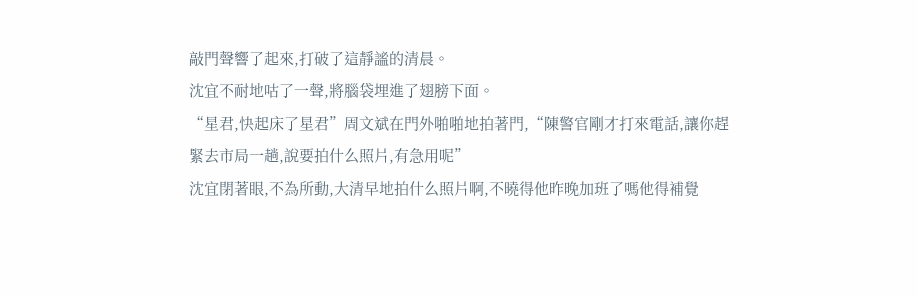敲門聲響了起來,打破了這靜謐的清晨。
沈宜不耐地咕了一聲,將腦袋埋進了翅膀下面。
“星君,快起床了星君”周文斌在門外啪啪地拍著門,“陳警官剛才打來電話,讓你趕緊去市局一趟,說要拍什么照片,有急用呢”
沈宜閉著眼,不為所動,大清早地拍什么照片啊,不曉得他昨晚加班了嗎他得補覺